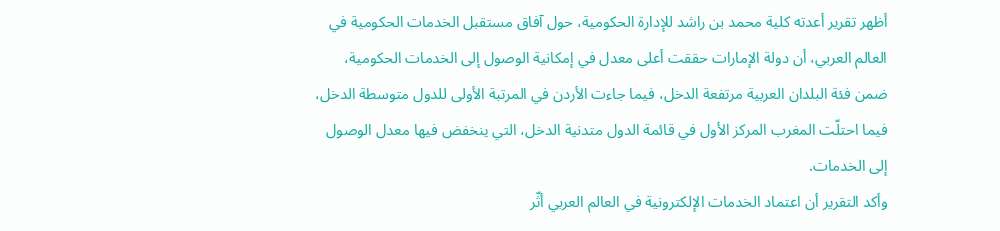أظهر تقرير أعدته كلية محمد بن راشد للإدارة الحكومية، حول آفاق مستقبل الخدمات الحكومية في العالم العربي، أن دولة الإمارات حققت أعلى معدل في إمكانية الوصول إلى الخدمات الحكومية، ضمن فئة البلدان العربية مرتفعة الدخل، فيما جاءت الأردن في المرتبة الأولى للدول متوسطة الدخل، فيما احتلّت المغرب المركز الأول في قائمة الدول متدنية الدخل، التي ينخفض فيها معدل الوصول إلى الخدمات.
وأكد التقرير أن اعتماد الخدمات الإلكترونية في العالم العربي أثّر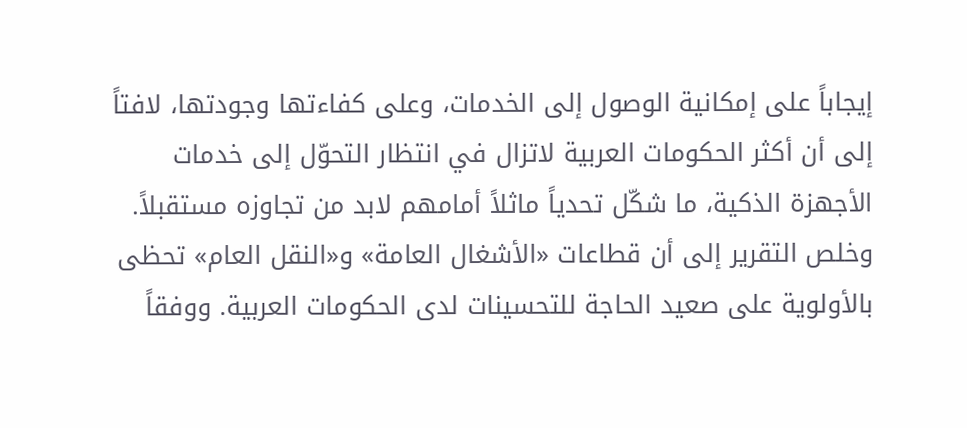إيجاباً على إمكانية الوصول إلى الخدمات، وعلى كفاءتها وجودتها، لافتاً إلى أن أكثر الحكومات العربية لاتزال في انتظار التحوّل إلى خدمات الأجهزة الذكية، ما شكّل تحدياً ماثلاً أمامهم لابد من تجاوزه مستقبلاً. وخلص التقرير إلى أن قطاعات «الأشغال العامة» و«النقل العام» تحظى بالأولوية على صعيد الحاجة للتحسينات لدى الحكومات العربية. ووفقاً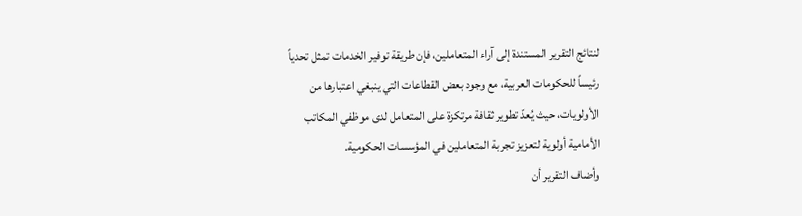لنتائج التقرير المستندة إلى آراء المتعاملين، فإن طريقة توفير الخدمات تمثل تحدياً رئيساً للحكومات العربية، مع وجود بعض القطاعات التي ينبغي اعتبارها من الأولويات، حيث يُعدّ تطوير ثقافة مرتكزة على المتعامل لدى موظفي المكاتب الأمامية أولوية لتعزيز تجربة المتعاملين في المؤسسات الحكومية.
وأضاف التقرير أن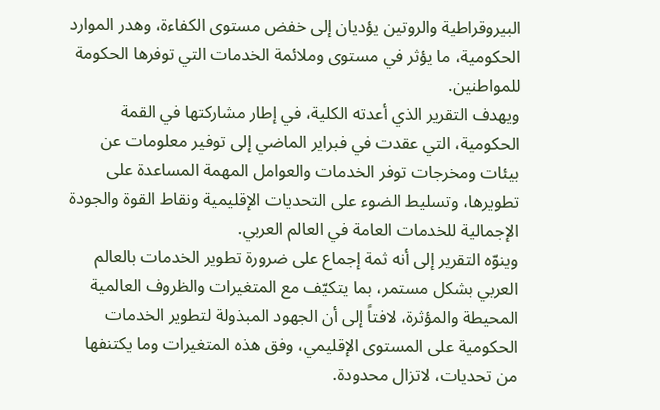البيروقراطية والروتين يؤديان إلى خفض مستوى الكفاءة، وهدر الموارد الحكومية، ما يؤثر في مستوى وملائمة الخدمات التي توفرها الحكومة للمواطنين.
ويهدف التقرير الذي أعدته الكلية، في إطار مشاركتها في القمة الحكومية، التي عقدت في فبراير الماضي إلى توفير معلومات عن بيئات ومخرجات توفر الخدمات والعوامل المهمة المساعدة على تطويرها، وتسليط الضوء على التحديات الإقليمية ونقاط القوة والجودة الإجمالية للخدمات العامة في العالم العربي.
وينوّه التقرير إلى أنه ثمة إجماع على ضرورة تطوير الخدمات بالعالم العربي بشكل مستمر، بما يتكيّف مع المتغيرات والظروف العالمية المحيطة والمؤثرة، لافتاً إلى أن الجهود المبذولة لتطوير الخدمات الحكومية على المستوى الإقليمي، وفق هذه المتغيرات وما يكتنفها من تحديات، لاتزال محدودة.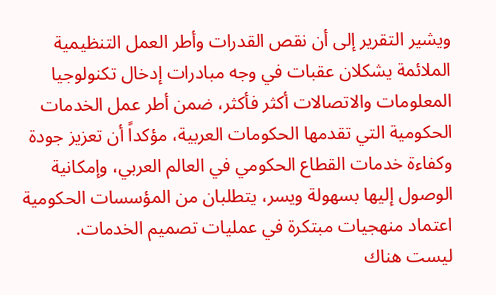ويشير التقرير إلى أن نقص القدرات وأطر العمل التنظيمية الملائمة يشكلان عقبات في وجه مبادرات إدخال تكنولوجيا المعلومات والاتصالات أكثر فأكثر، ضمن أطر عمل الخدمات الحكومية التي تقدمها الحكومات العربية، مؤكداً أن تعزيز جودة وكفاءة خدمات القطاع الحكومي في العالم العربي، وإمكانية الوصول إليها بسهولة ويسر، يتطلبان من المؤسسات الحكومية اعتماد منهجيات مبتكرة في عمليات تصميم الخدمات.
ليست هناك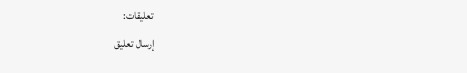تعليقات:
إرسال تعليق